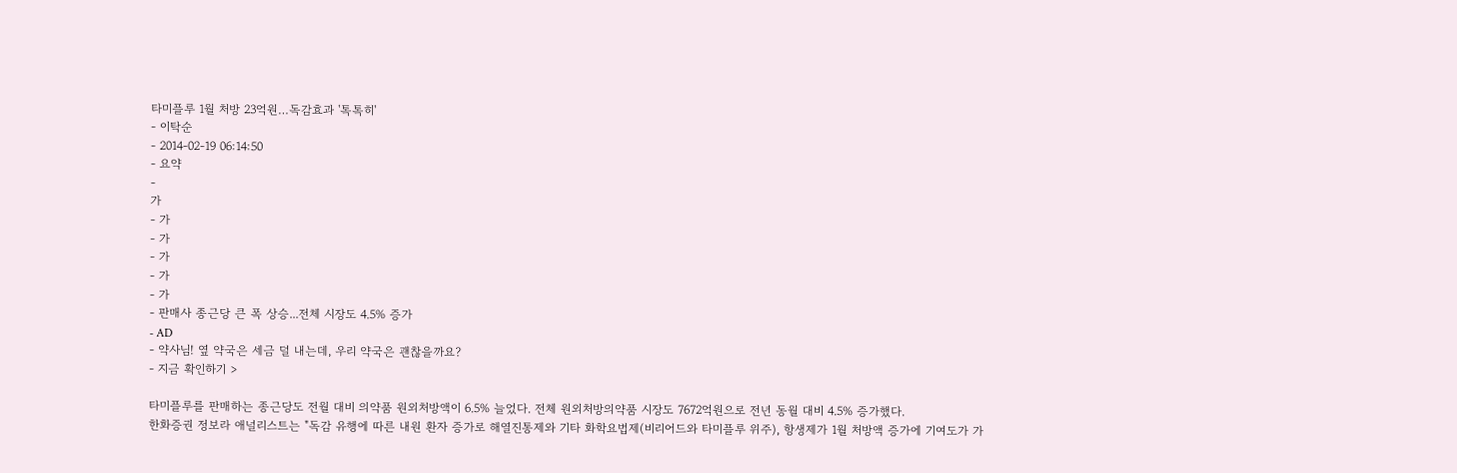타미플루 1월 처방 23억원…독감효과 '톡톡히'
- 이탁순
- 2014-02-19 06:14:50
- 요약
-
가
- 가
- 가
- 가
- 가
- 가
- 판매사 종근당 큰 폭 상승...전체 시장도 4.5% 증가
- AD
- 약사님! 옆 약국은 세금 덜 내는데, 우리 약국은 괜찮을까요?
- 지금 확인하기 >

타미플루를 판매하는 종근당도 전월 대비 의약품 원외처방액이 6.5% 늘었다. 전체 원외처방의약품 시장도 7672억원으로 전년 동월 대비 4.5% 증가했다.
한화증권 정보라 애널리스트는 "독감 유행에 따른 내원 환자 증가로 해열진통제와 기타 화학요법제(비리어드와 타미플루 위주), 항생제가 1월 처방액 증가에 기여도가 가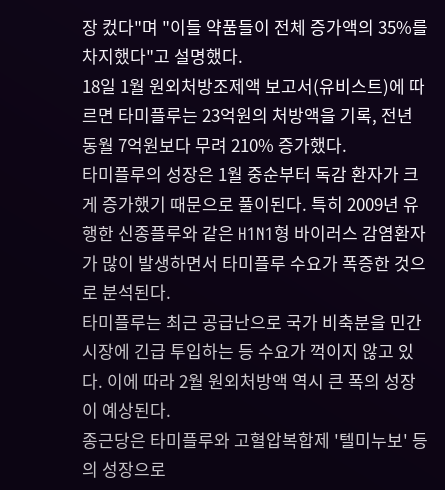장 컸다"며 "이들 약품들이 전체 증가액의 35%를 차지했다"고 설명했다.
18일 1월 원외처방조제액 보고서(유비스트)에 따르면 타미플루는 23억원의 처방액을 기록, 전년 동월 7억원보다 무려 210% 증가했다.
타미플루의 성장은 1월 중순부터 독감 환자가 크게 증가했기 때문으로 풀이된다. 특히 2009년 유행한 신종플루와 같은 H1N1형 바이러스 감염환자가 많이 발생하면서 타미플루 수요가 폭증한 것으로 분석된다.
타미플루는 최근 공급난으로 국가 비축분을 민간시장에 긴급 투입하는 등 수요가 꺽이지 않고 있다. 이에 따라 2월 원외처방액 역시 큰 폭의 성장이 예상된다.
종근당은 타미플루와 고혈압복합제 '텔미누보' 등의 성장으로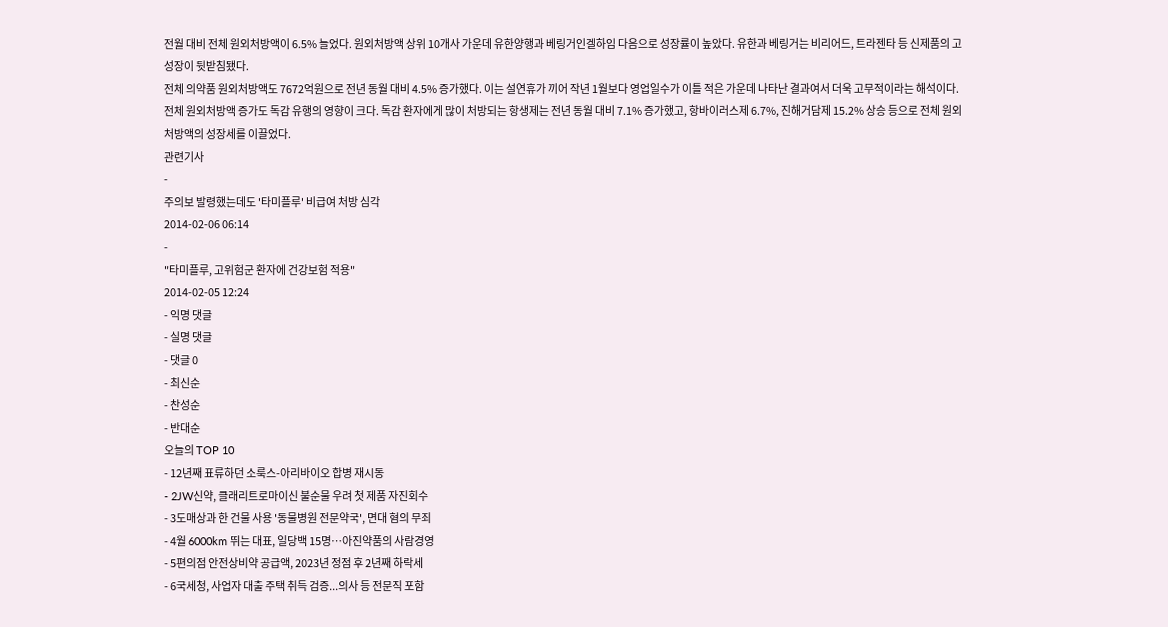전월 대비 전체 원외처방액이 6.5% 늘었다. 원외처방액 상위 10개사 가운데 유한양행과 베링거인겔하임 다음으로 성장률이 높았다. 유한과 베링거는 비리어드, 트라젠타 등 신제품의 고성장이 뒷받침됐다.
전체 의약품 원외처방액도 7672억원으로 전년 동월 대비 4.5% 증가했다. 이는 설연휴가 끼어 작년 1월보다 영업일수가 이틀 적은 가운데 나타난 결과여서 더욱 고무적이라는 해석이다.
전체 원외처방액 증가도 독감 유행의 영향이 크다. 독감 환자에게 많이 처방되는 항생제는 전년 동월 대비 7.1% 증가했고, 항바이러스제 6.7%, 진해거담제 15.2% 상승 등으로 전체 원외처방액의 성장세를 이끌었다.
관련기사
-
주의보 발령했는데도 '타미플루' 비급여 처방 심각
2014-02-06 06:14
-
"타미플루, 고위험군 환자에 건강보험 적용"
2014-02-05 12:24
- 익명 댓글
- 실명 댓글
- 댓글 0
- 최신순
- 찬성순
- 반대순
오늘의 TOP 10
- 12년째 표류하던 소룩스-아리바이오 합병 재시동
- 2JW신약, 클래리트로마이신 불순물 우려 첫 제품 자진회수
- 3도매상과 한 건물 사용 '동물병원 전문약국', 면대 혐의 무죄
- 4월 6000km 뛰는 대표, 일당백 15명…아진약품의 사람경영
- 5편의점 안전상비약 공급액, 2023년 정점 후 2년째 하락세
- 6국세청, 사업자 대출 주택 취득 검증...의사 등 전문직 포함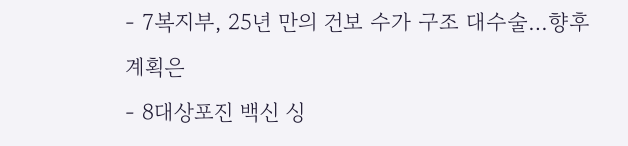- 7복지부, 25년 만의 건보 수가 구조 대수술…향후 계획은
- 8대상포진 백신 싱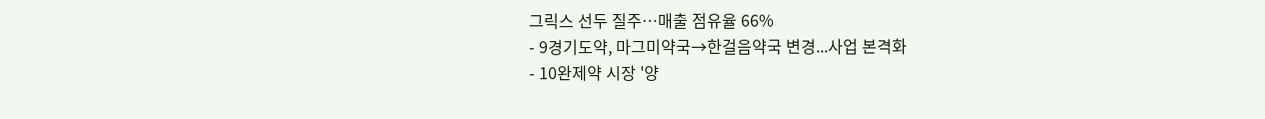그릭스 선두 질주…매출 점유율 66%
- 9경기도약, 마그미약국→한걸음약국 변경...사업 본격화
- 10완제약 시장 '양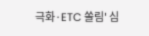극화·ETC 쏠림' 심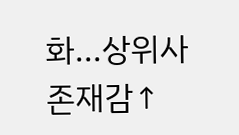화...상위사 존재감↑